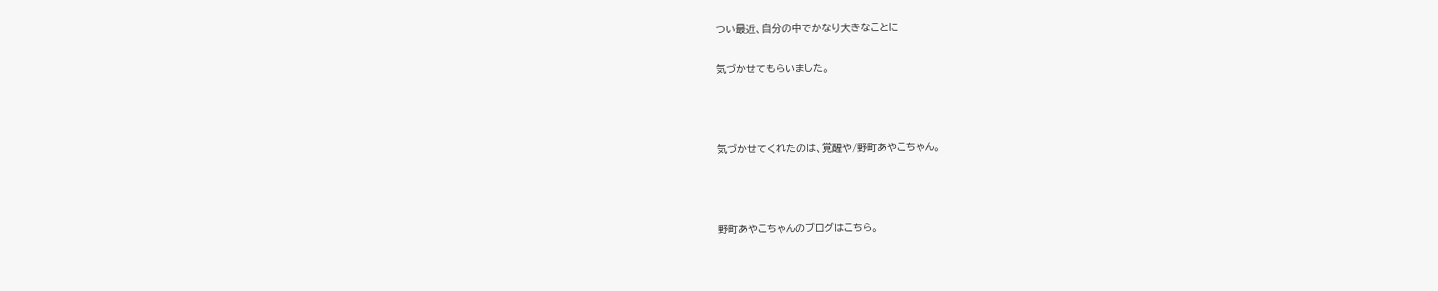つい最近、自分の中でかなり大きなことに

気づかせてもらいました。



気づかせてくれたのは、覚醒や/野町あやこちゃん。



野町あやこちゃんのブログはこちら。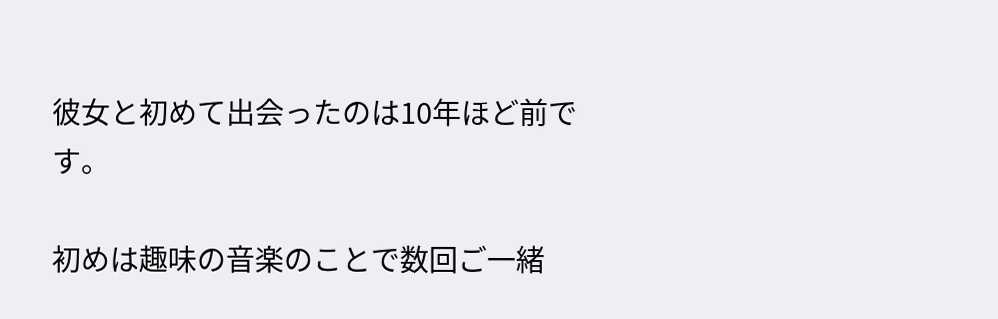彼女と初めて出会ったのは10年ほど前です。

初めは趣味の音楽のことで数回ご一緒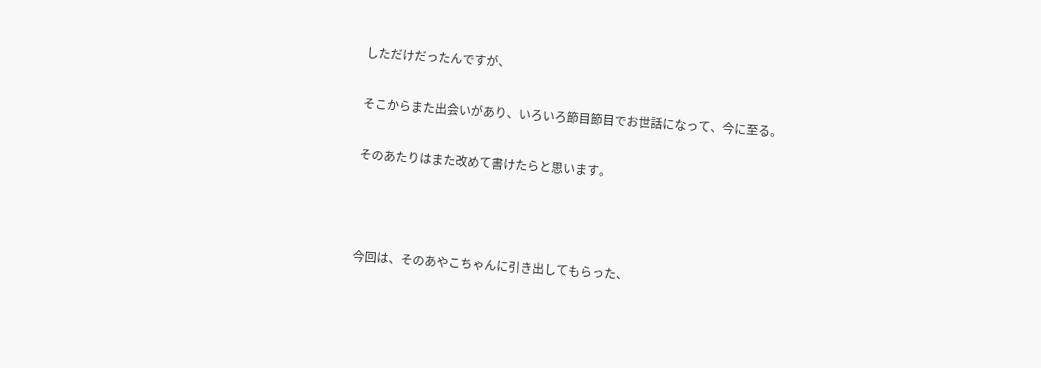しただけだったんですが、

そこからまた出会いがあり、いろいろ節目節目でお世話になって、今に至る。

そのあたりはまた改めて書けたらと思います。



今回は、そのあやこちゃんに引き出してもらった、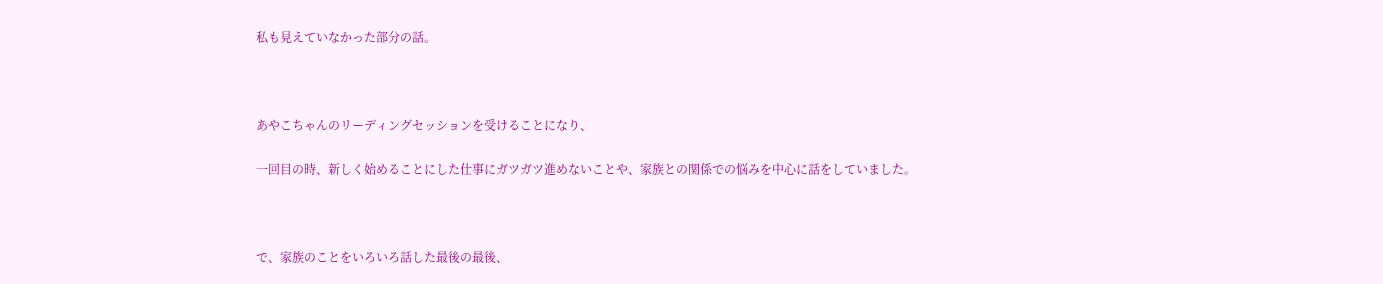私も見えていなかった部分の話。



あやこちゃんのリーディングセッションを受けることになり、

一回目の時、新しく始めることにした仕事にガツガツ進めないことや、家族との関係での悩みを中心に話をしていました。



で、家族のことをいろいろ話した最後の最後、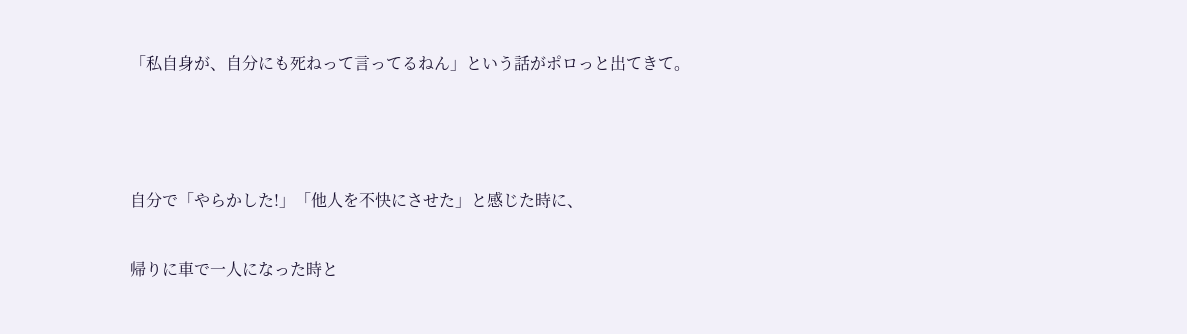「私自身が、自分にも死ねって言ってるねん」という話がポロっと出てきて。



自分で「やらかした!」「他人を不快にさせた」と感じた時に、

帰りに車で一人になった時と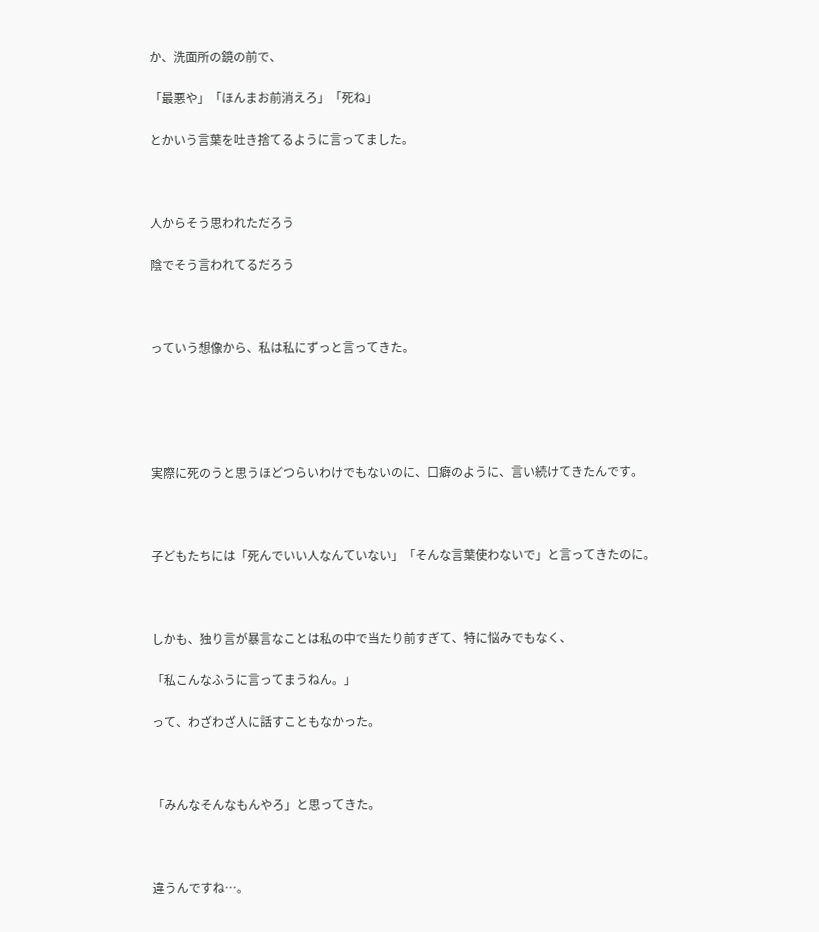か、洗面所の鏡の前で、

「最悪や」「ほんまお前消えろ」「死ね」

とかいう言葉を吐き捨てるように言ってました。



人からそう思われただろう

陰でそう言われてるだろう



っていう想像から、私は私にずっと言ってきた。





実際に死のうと思うほどつらいわけでもないのに、口癖のように、言い続けてきたんです。



子どもたちには「死んでいい人なんていない」「そんな言葉使わないで」と言ってきたのに。



しかも、独り言が暴言なことは私の中で当たり前すぎて、特に悩みでもなく、

「私こんなふうに言ってまうねん。」

って、わざわざ人に話すこともなかった。



「みんなそんなもんやろ」と思ってきた。



違うんですね…。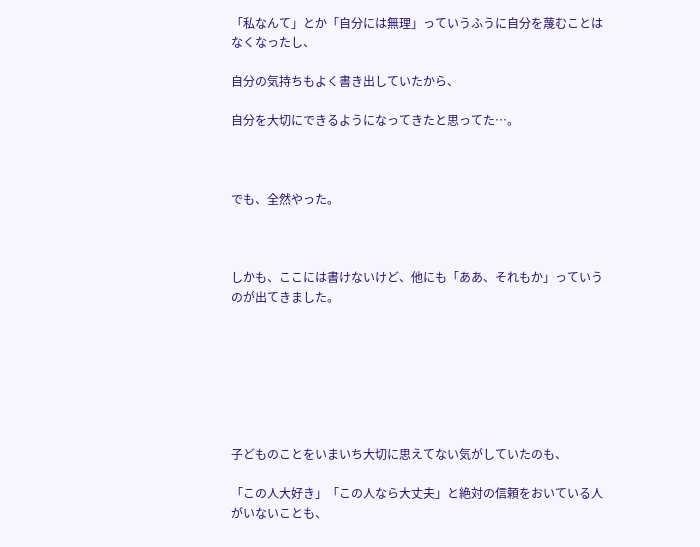「私なんて」とか「自分には無理」っていうふうに自分を蔑むことはなくなったし、

自分の気持ちもよく書き出していたから、

自分を大切にできるようになってきたと思ってた…。



でも、全然やった。



しかも、ここには書けないけど、他にも「ああ、それもか」っていうのが出てきました。







子どものことをいまいち大切に思えてない気がしていたのも、

「この人大好き」「この人なら大丈夫」と絶対の信頼をおいている人がいないことも、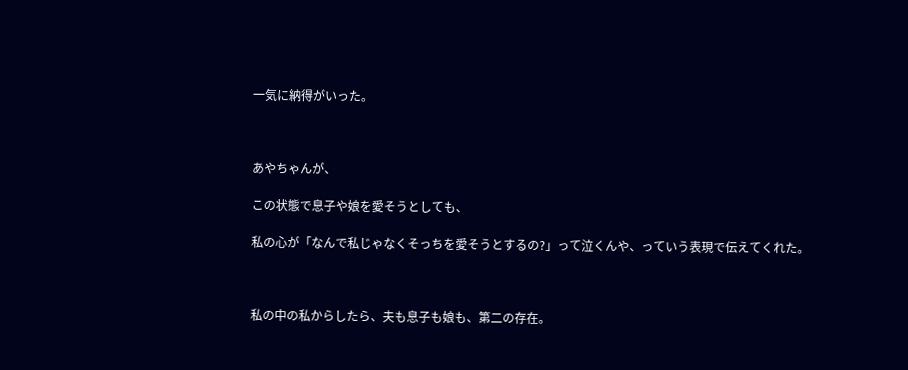一気に納得がいった。



あやちゃんが、

この状態で息子や娘を愛そうとしても、

私の心が「なんで私じゃなくそっちを愛そうとするの?」って泣くんや、っていう表現で伝えてくれた。



私の中の私からしたら、夫も息子も娘も、第二の存在。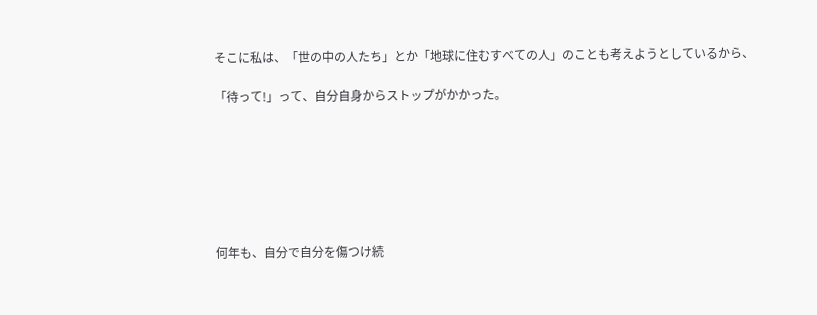そこに私は、「世の中の人たち」とか「地球に住むすべての人」のことも考えようとしているから、

「待って!」って、自分自身からストップがかかった。







何年も、自分で自分を傷つけ続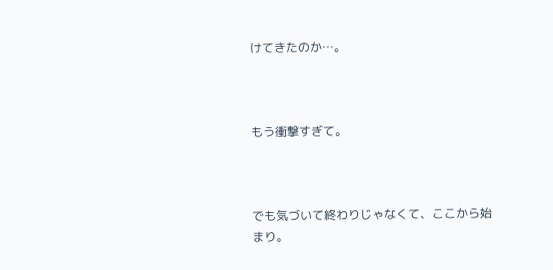けてきたのか…。



もう衝撃すぎて。



でも気づいて終わりじゃなくて、ここから始まり。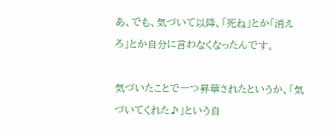あ、でも、気づいて以降、「死ね」とか「消えろ」とか自分に言わなくなったんです。

気づいたことで一つ昇華されたというか、「気づいてくれた♪」という自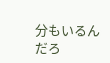分もいるんだろ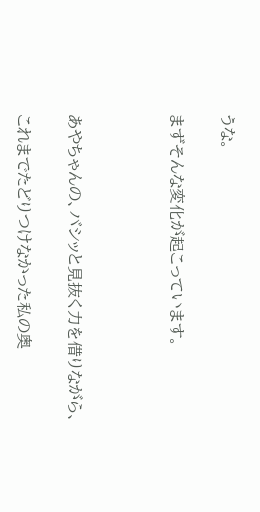うな。

まずそんな変化が起こっています。



あやちゃんの、バシッと見抜く力を借りながら、

これまでたどりつけなかった私の奥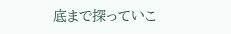底まで探っていこ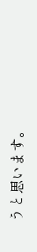うと思います。